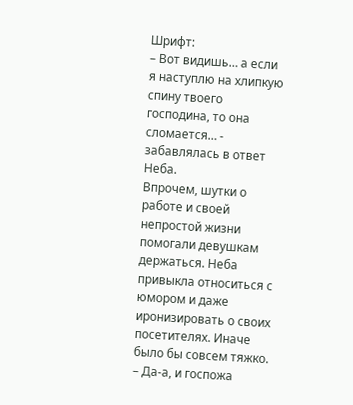Шрифт:
– Вот видишь… а если я наступлю на хлипкую спину твоего господина, то она сломается… - забавлялась в ответ Неба.
Впрочем, шутки о работе и своей непростой жизни помогали девушкам держаться. Неба привыкла относиться с юмором и даже иронизировать о своих посетителях. Иначе было бы совсем тяжко.
– Да-а, и госпожа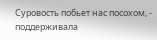Суровость побьет нас посохом, - поддерживала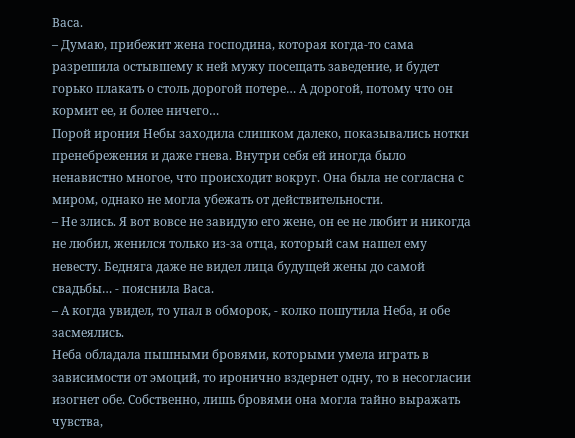Васа.
– Думаю, прибежит жена господина, которая когда-то сама разрешила остывшему к ней мужу посещать заведение, и будет горько плакать о столь дорогой потере… А дорогой, потому что он кормит ее, и более ничего…
Порой ирония Небы заходила слишком далеко, показывались нотки пренебрежения и даже гнева. Внутри себя ей иногда было ненавистно многое, что происходит вокруг. Она была не согласна с миром, однако не могла убежать от действительности.
– Не злись. Я вот вовсе не завидую его жене, он ее не любит и никогда не любил, женился только из-за отца, который сам нашел ему невесту. Бедняга даже не видел лица будущей жены до самой свадьбы… - пояснила Васа.
– А когда увидел, то упал в обморок, - колко пошутила Неба, и обе засмеялись.
Неба обладала пышными бровями, которыми умела играть в зависимости от эмоций, то иронично вздернет одну, то в несогласии изогнет обе. Собственно, лишь бровями она могла тайно выражать чувства,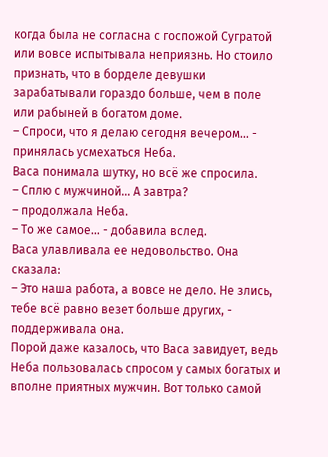когда была не согласна с госпожой Сугратой или вовсе испытывала неприязнь. Но стоило признать, что в борделе девушки зарабатывали гораздо больше, чем в поле или рабыней в богатом доме.
– Спроси, что я делаю сегодня вечером… - принялась усмехаться Неба.
Васа понимала шутку, но всё же спросила.
– Сплю с мужчиной… А завтра?
– продолжала Неба.
– То же самое… - добавила вслед.
Васа улавливала ее недовольство. Она сказала:
– Это наша работа, а вовсе не дело. Не злись, тебе всё равно везет больше других, - поддерживала она.
Порой даже казалось, что Васа завидует, ведь Неба пользовалась спросом у самых богатых и вполне приятных мужчин. Вот только самой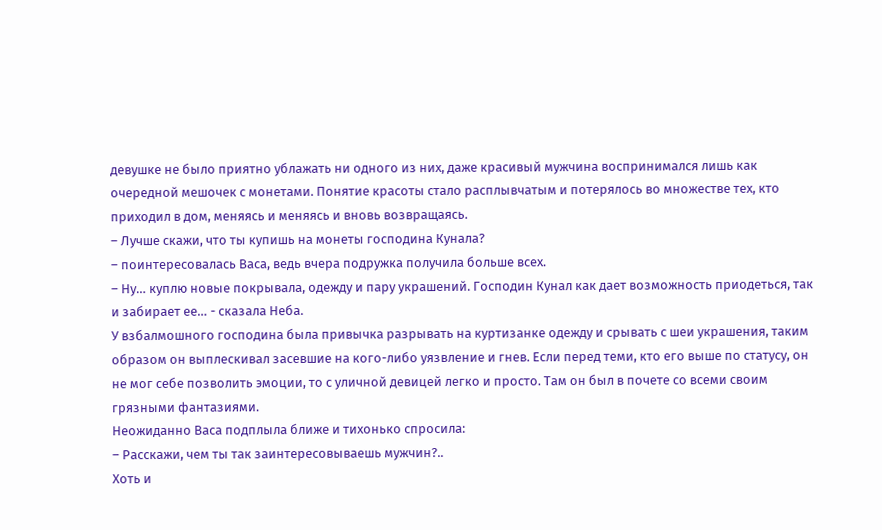девушке не было приятно ублажать ни одного из них, даже красивый мужчина воспринимался лишь как очередной мешочек с монетами. Понятие красоты стало расплывчатым и потерялось во множестве тех, кто приходил в дом, меняясь и меняясь и вновь возвращаясь.
– Лучше скажи, что ты купишь на монеты господина Кунала?
– поинтересовалась Васа, ведь вчера подружка получила больше всех.
– Ну… куплю новые покрывала, одежду и пару украшений. Господин Кунал как дает возможность приодеться, так и забирает ее… - сказала Неба.
У взбалмошного господина была привычка разрывать на куртизанке одежду и срывать с шеи украшения, таким образом он выплескивал засевшие на кого-либо уязвление и гнев. Если перед теми, кто его выше по статусу, он не мог себе позволить эмоции, то с уличной девицей легко и просто. Там он был в почете со всеми своим грязными фантазиями.
Неожиданно Васа подплыла ближе и тихонько спросила:
– Расскажи, чем ты так заинтересовываешь мужчин?..
Хоть и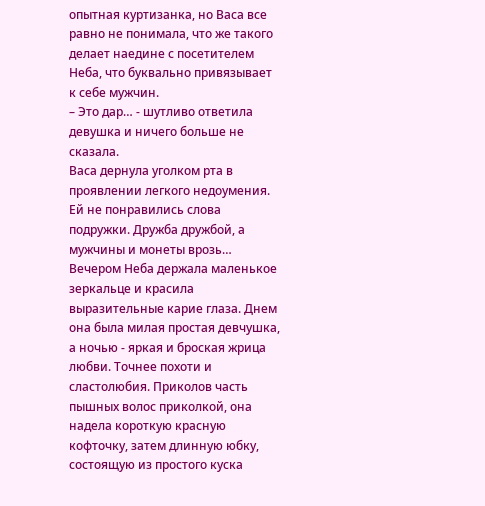опытная куртизанка, но Васа все равно не понимала, что же такого делает наедине с посетителем Неба, что буквально привязывает к себе мужчин.
– Это дар… - шутливо ответила девушка и ничего больше не сказала.
Васа дернула уголком рта в проявлении легкого недоумения. Ей не понравились слова подружки. Дружба дружбой, а мужчины и монеты врозь…
Вечером Неба держала маленькое зеркальце и красила выразительные карие глаза. Днем она была милая простая девчушка, а ночью - яркая и броская жрица любви. Точнее похоти и сластолюбия. Приколов часть пышных волос приколкой, она надела короткую красную кофточку, затем длинную юбку, состоящую из простого куска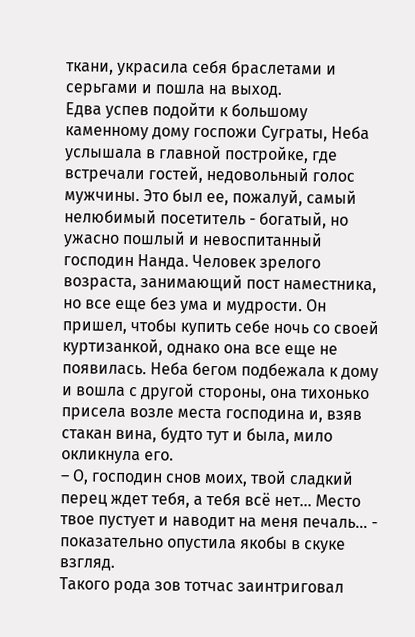ткани, украсила себя браслетами и серьгами и пошла на выход.
Едва успев подойти к большому каменному дому госпожи Суграты, Неба услышала в главной постройке, где встречали гостей, недовольный голос мужчины. Это был ее, пожалуй, самый нелюбимый посетитель - богатый, но ужасно пошлый и невоспитанный господин Нанда. Человек зрелого возраста, занимающий пост наместника, но все еще без ума и мудрости. Он пришел, чтобы купить себе ночь со своей куртизанкой, однако она все еще не появилась. Неба бегом подбежала к дому и вошла с другой стороны, она тихонько присела возле места господина и, взяв стакан вина, будто тут и была, мило окликнула его.
– О, господин снов моих, твой сладкий перец ждет тебя, а тебя всё нет… Место твое пустует и наводит на меня печаль… - показательно опустила якобы в скуке взгляд.
Такого рода зов тотчас заинтриговал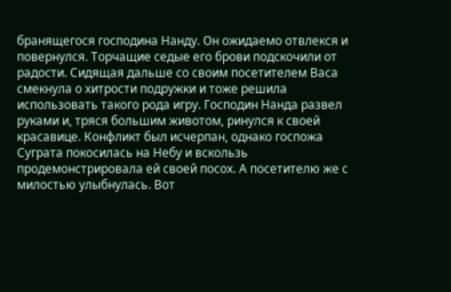бранящегося господина Нанду. Он ожидаемо отвлекся и повернулся. Торчащие седые его брови подскочили от радости. Сидящая дальше со своим посетителем Васа смекнула о хитрости подружки и тоже решила использовать такого рода игру. Господин Нанда развел руками и, тряся большим животом, ринулся к своей красавице. Конфликт был исчерпан, однако госпожа Суграта покосилась на Небу и вскользь продемонстрировала ей своей посох. А посетителю же с милостью улыбнулась. Вот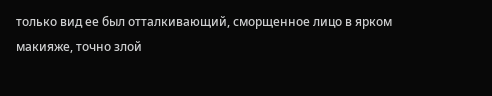только вид ее был отталкивающий, сморщенное лицо в ярком макияже, точно злой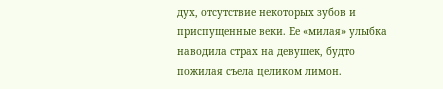дух, отсутствие некоторых зубов и приспущенные веки. Ее «милая» улыбка наводила страх на девушек, будто пожилая съела целиком лимон.